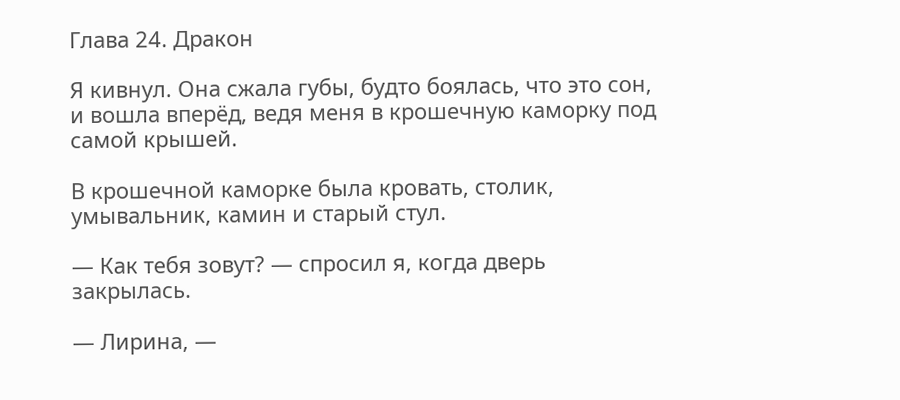Глава 24. Дракон

Я кивнул. Она сжала губы, будто боялась, что это сон, и вошла вперёд, ведя меня в крошечную каморку под самой крышей.

В крошечной каморке была кровать, столик, умывальник, камин и старый стул.

— Как тебя зовут? — спросил я, когда дверь закрылась.

— Лирина, —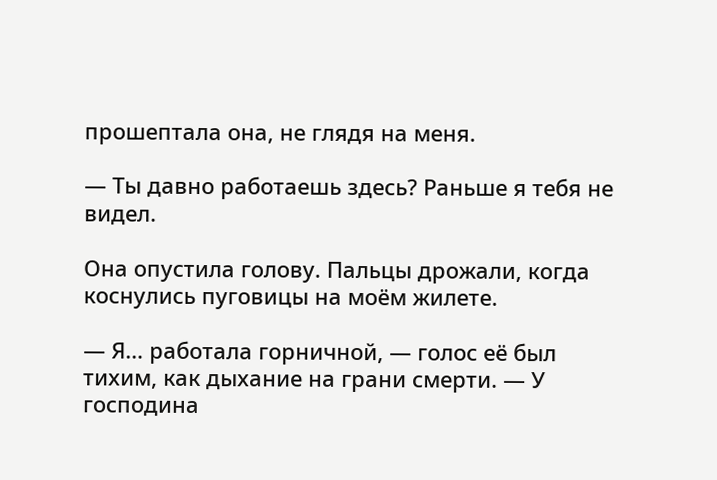прошептала она, не глядя на меня.

— Ты давно работаешь здесь? Раньше я тебя не видел.

Она опустила голову. Пальцы дрожали, когда коснулись пуговицы на моём жилете.

— Я… работала горничной, — голос её был тихим, как дыхание на грани смерти. — У господина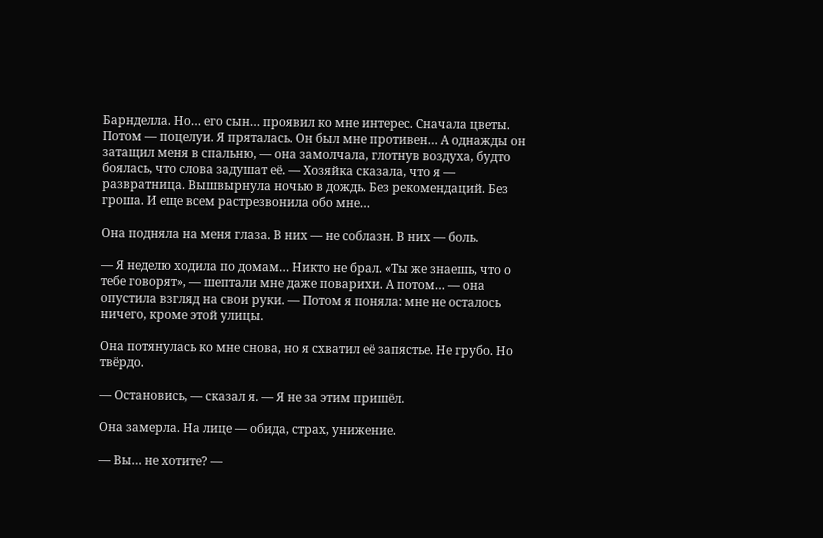Барнделла. Но… его сын… проявил ко мне интерес. Сначала цветы. Потом — поцелуи. Я пряталась. Он был мне противен… А однажды он затащил меня в спальню, — она замолчала, глотнув воздуха, будто боялась, что слова задушат её. — Хозяйка сказала, что я — развратница. Вышвырнула ночью в дождь. Без рекомендаций. Без гроша. И еще всем растрезвонила обо мне…

Она подняла на меня глаза. В них — не соблазн. В них — боль.

— Я неделю ходила по домам… Никто не брал. «Ты же знаешь, что о тебе говорят», — шептали мне даже поварихи. А потом… — она опустила взгляд на свои руки. — Потом я поняла: мне не осталось ничего, кроме этой улицы.

Она потянулась ко мне снова, но я схватил её запястье. Не грубо. Но твёрдо.

— Остановись, — сказал я. — Я не за этим пришёл.

Она замерла. На лице — обида, страх, унижение.

— Вы… не хотите? —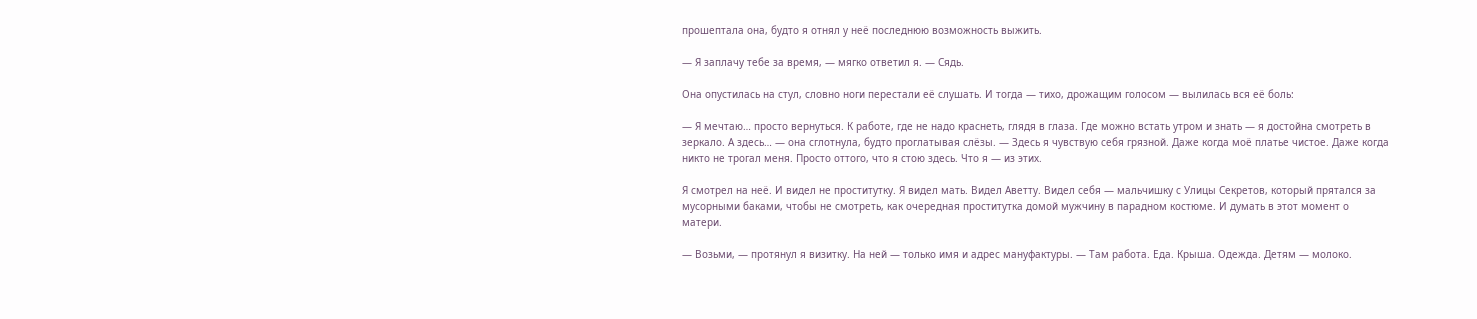прошептала она, будто я отнял у неё последнюю возможность выжить.

— Я заплачу тебе за время, — мягко ответил я. — Сядь.

Она опустилась на стул, словно ноги перестали её слушать. И тогда — тихо, дрожащим голосом — вылилась вся её боль:

— Я мечтаю… просто вернуться. К работе, где не надо краснеть, глядя в глаза. Где можно встать утром и знать — я достойна смотреть в зеркало. А здесь… — она сглотнула, будто проглатывая слёзы. — Здесь я чувствую себя грязной. Даже когда моё платье чистое. Даже когда никто не трогал меня. Просто оттого, что я стою здесь. Что я — из этих.

Я смотрел на неё. И видел не проститутку. Я видел мать. Видел Аветту. Видел себя — мальчишку с Улицы Секретов, который прятался за мусорными баками, чтобы не смотреть, как очередная проститутка домой мужчину в парадном костюме. И думать в этот момент о матери.

— Возьми, — протянул я визитку. На ней — только имя и адрес мануфактуры. — Там работа. Еда. Крыша. Одежда. Детям — молоко.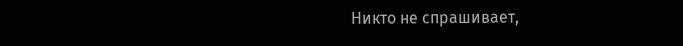Никто не спрашивает,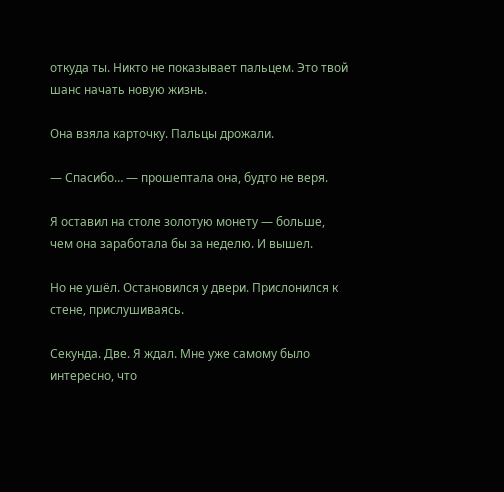откуда ты. Никто не показывает пальцем. Это твой шанс начать новую жизнь.

Она взяла карточку. Пальцы дрожали.

— Спасибо… — прошептала она, будто не веря.

Я оставил на столе золотую монету — больше, чем она заработала бы за неделю. И вышел.

Но не ушёл. Остановился у двери. Прислонился к стене, прислушиваясь.

Секунда. Две. Я ждал. Мне уже самому было интересно, что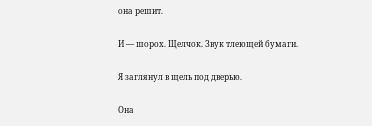она решит.

И — шорох. Щелчок. Звук тлеющей бумаги.

Я заглянул в щель под дверью.

Она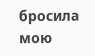бросила мою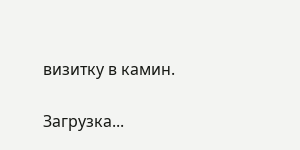визитку в камин.

Загрузка...